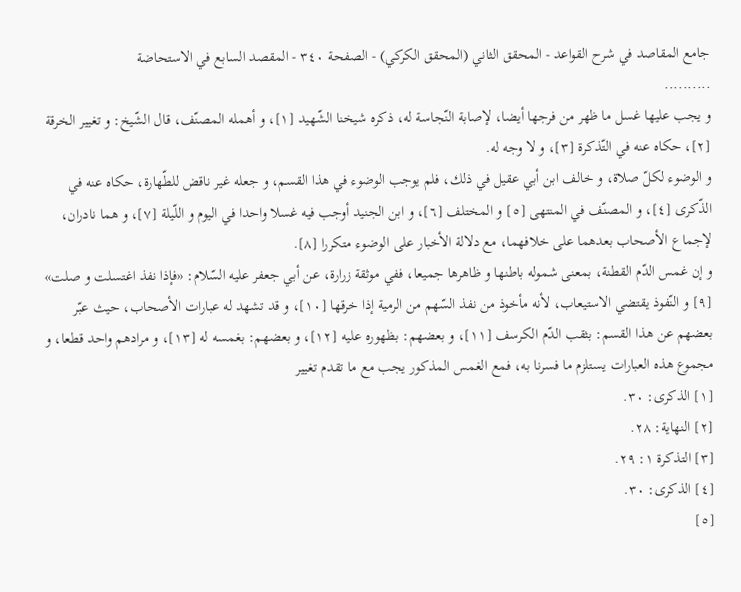جامع المقاصد في شرح القواعد - المحقق الثاني (المحقق الكركي) - الصفحة ٣٤٠ - المقصد السابع في الاستحاضة
..........
و يجب عليها غسل ما ظهر من فرجها أيضا، لإصابة النّجاسة له، ذكره شيخنا الشّهيد [١]، و أهمله المصنّف، قال الشّيخ: و تغيير الخرقة [٢]، حكاه عنه في التّذكرة [٣]، و لا وجه له.
و الوضوء لكلّ صلاة، و خالف ابن أبي عقيل في ذلك، فلم يوجب الوضوء في هذا القسم، و جعله غير ناقض للطّهارة، حكاه عنه في الذّكرى [٤]، و المصنّف في المنتهى [٥] و المختلف [٦]، و ابن الجنيد أوجب فيه غسلا واحدا في اليوم و اللّيلة [٧]، و هما نادران، لإجماع الأصحاب بعدهما على خلافهما، مع دلالة الأخبار على الوضوء متكررا [٨].
و إن غمس الدّم القطنة، بمعنى شموله باطنها و ظاهرها جميعا، ففي موثقة زرارة، عن أبي جعفر عليه السّلام: «فإذا نفذ اغتسلت و صلت» [٩] و النّفوذ يقتضي الاستيعاب، لأنه مأخوذ من نفذ السّهم من الرمية إذا خرقها [١٠]، و قد تشهد له عبارات الأصحاب، حيث عبّر بعضهم عن هذا القسم: بثقب الدّم الكرسف [١١]، و بعضهم: بظهوره عليه [١٢]، و بعضهم: بغمسه له [١٣]، و مرادهم واحد قطعا، و مجموع هذه العبارات يستلزم ما فسرنا به، فمع الغمس المذكور يجب مع ما تقدم تغيير
[١] الذكرى: ٣٠.
[٢] النهاية: ٢٨.
[٣] التذكرة ١: ٢٩.
[٤] الذكرى: ٣٠.
[٥]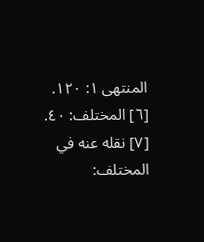المنتهى ١: ١٢٠.
[٦] المختلف: ٤٠.
[٧] نقله عنه في المختلف: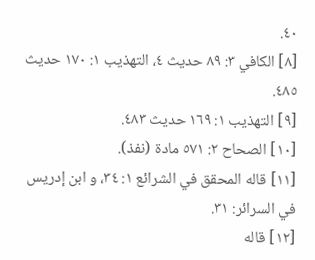٤٠.
[٨] الكافي ٣: ٨٩ حديث ٤، التهذيب ١: ١٧٠ حديث ٤٨٥.
[٩] التهذيب ١: ١٦٩ حديث ٤٨٣.
[١٠] الصحاح ٢: ٥٧١ مادة (نفذ).
[١١] قاله المحقق في الشرائع ١: ٣٤، و ابن إدريس في السرائر: ٣١.
[١٢] قاله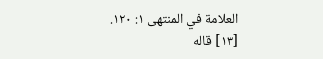العلامة في المنتهى ١: ١٢٠.
[١٣] قاله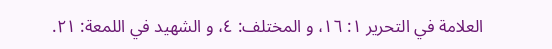العلامة في التحرير ١: ١٦، و المختلف: ٤، و الشهيد في اللمعة: ٢١.